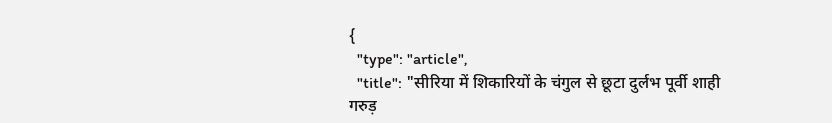{
  "type": "article",
  "title": "सीरिया में शिकारियों के चंगुल से छूटा दुर्लभ पूर्वी शाही गरुड़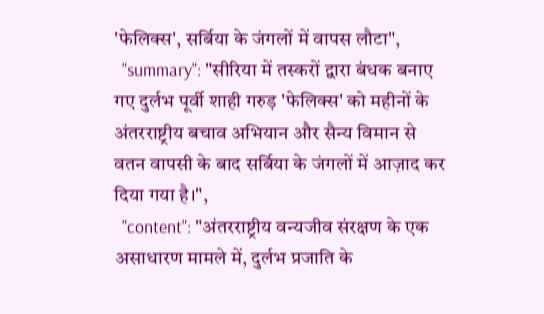'फेलिक्स', सर्बिया के जंगलों में वापस लौटा",
  "summary": "सीरिया में तस्करों द्वारा बंधक बनाए गए दुर्लभ पूर्वी शाही गरुड़ 'फेलिक्स' को महीनों के अंतरराष्ट्रीय बचाव अभियान और सैन्य विमान से वतन वापसी के बाद सर्बिया के जंगलों में आज़ाद कर दिया गया है।",
  "content": "अंतरराष्ट्रीय वन्यजीव संरक्षण के एक असाधारण मामले में, दुर्लभ प्रजाति के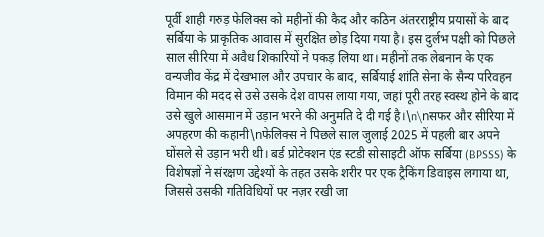पूर्वी शाही गरुड़ फेलिक्स को महीनों की कैद और कठिन अंतरराष्ट्रीय प्रयासों के बाद सर्बिया के प्राकृतिक आवास में सुरक्षित छोड़ दिया गया है। इस दुर्लभ पक्षी को पिछले साल सीरिया में अवैध शिकारियों ने पकड़ लिया था। महीनों तक लेबनान के एक वन्यजीव केंद्र में देखभाल और उपचार के बाद, सर्बियाई शांति सेना के सैन्य परिवहन विमान की मदद से उसे उसके देश वापस लाया गया, जहां पूरी तरह स्वस्थ होने के बाद उसे खुले आसमान में उड़ान भरने की अनुमति दे दी गई है।\n\nसफर और सीरिया में अपहरण की कहानी\nफेलिक्स ने पिछले साल जुलाई 2025 में पहली बार अपने घोंसले से उड़ान भरी थी। बर्ड प्रोटेक्शन एंड स्टडी सोसाइटी ऑफ सर्बिया (BPSSS) के विशेषज्ञों ने संरक्षण उद्देश्यों के तहत उसके शरीर पर एक ट्रैकिंग डिवाइस लगाया था, जिससे उसकी गतिविधियों पर नज़र रखी जा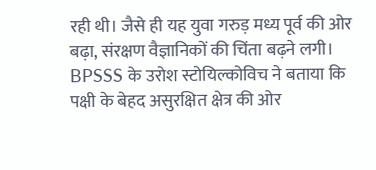रही थी। जैसे ही यह युवा गरुड़ मध्य पूर्व की ओर बढ़ा, संरक्षण वैज्ञानिकों की चिंता बढ़ने लगी। BPSSS के उरोश स्टोयिल्कोविच ने बताया कि पक्षी के बेहद असुरक्षित क्षेत्र की ओर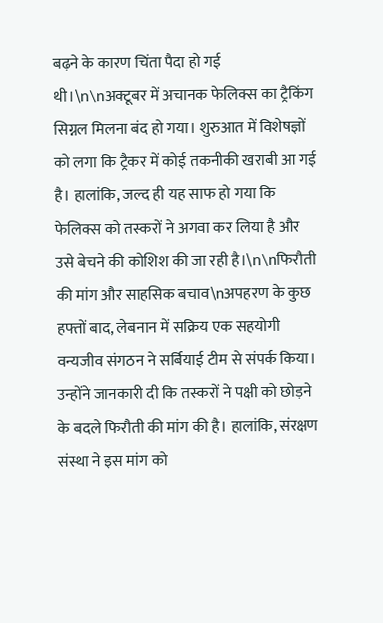बढ़ने के कारण चिंता पैदा हो गई थी।\n\nअक्टूबर में अचानक फेलिक्स का ट्रैकिंग सिग्नल मिलना बंद हो गया। शुरुआत में विशेषज्ञों को लगा कि ट्रैकर में कोई तकनीकी खराबी आ गई है। हालांकि, जल्द ही यह साफ हो गया कि फेलिक्स को तस्करों ने अगवा कर लिया है और उसे बेचने की कोशिश की जा रही है।\n\nफिरौती की मांग और साहसिक बचाव\nअपहरण के कुछ हफ्तों बाद, लेबनान में सक्रिय एक सहयोगी वन्यजीव संगठन ने सर्बियाई टीम से संपर्क किया। उन्होंने जानकारी दी कि तस्करों ने पक्षी को छोड़ने के बदले फिरौती की मांग की है। हालांकि, संरक्षण संस्था ने इस मांग को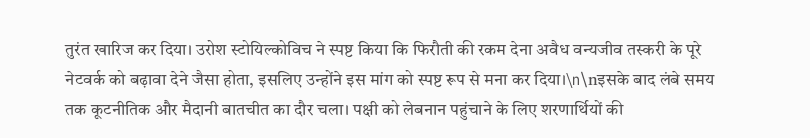तुरंत खारिज कर दिया। उरोश स्टोयिल्कोविच ने स्पष्ट किया कि फिरौती की रकम देना अवैध वन्यजीव तस्करी के पूरे नेटवर्क को बढ़ावा देने जैसा होता, इसलिए उन्होंने इस मांग को स्पष्ट रूप से मना कर दिया।\n\nइसके बाद लंबे समय तक कूटनीतिक और मैदानी बातचीत का दौर चला। पक्षी को लेबनान पहुंचाने के लिए शरणार्थियों की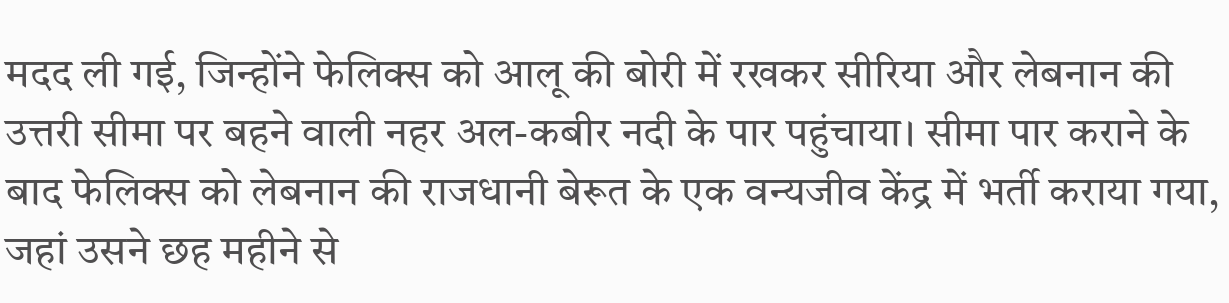मदद ली गई, जिन्होंने फेलिक्स को आलू की बोरी में रखकर सीरिया और लेबनान की उत्तरी सीमा पर बहने वाली नहर अल-कबीर नदी के पार पहुंचाया। सीमा पार कराने के बाद फेलिक्स को लेबनान की राजधानी बेरूत के एक वन्यजीव केंद्र में भर्ती कराया गया, जहां उसने छह महीने से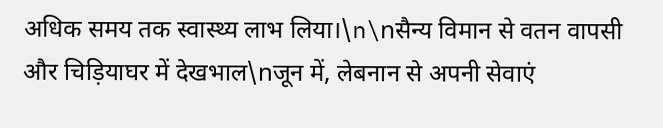अधिक समय तक स्वास्थ्य लाभ लिया।\n\nसैन्य विमान से वतन वापसी और चिड़ियाघर में देखभाल\nजून में, लेबनान से अपनी सेवाएं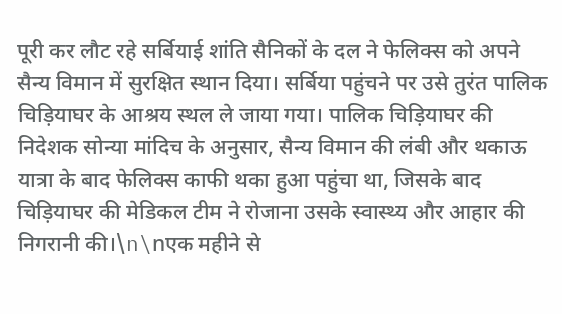पूरी कर लौट रहे सर्बियाई शांति सैनिकों के दल ने फेलिक्स को अपने सैन्य विमान में सुरक्षित स्थान दिया। सर्बिया पहुंचने पर उसे तुरंत पालिक चिड़ियाघर के आश्रय स्थल ले जाया गया। पालिक चिड़ियाघर की निदेशक सोन्या मांदिच के अनुसार, सैन्य विमान की लंबी और थकाऊ यात्रा के बाद फेलिक्स काफी थका हुआ पहुंचा था, जिसके बाद चिड़ियाघर की मेडिकल टीम ने रोजाना उसके स्वास्थ्य और आहार की निगरानी की।\n\nएक महीने से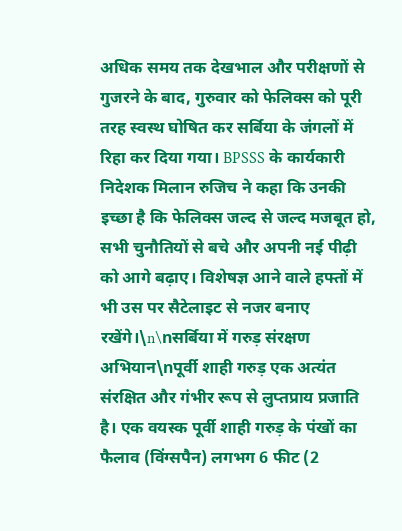अधिक समय तक देखभाल और परीक्षणों से गुजरने के बाद, गुरुवार को फेलिक्स को पूरी तरह स्वस्थ घोषित कर सर्बिया के जंगलों में रिहा कर दिया गया। BPSSS के कार्यकारी निदेशक मिलान रुजिच ने कहा कि उनकी इच्छा है कि फेलिक्स जल्द से जल्द मजबूत हो, सभी चुनौतियों से बचे और अपनी नई पीढ़ी को आगे बढ़ाए। विशेषज्ञ आने वाले हफ्तों में भी उस पर सैटेलाइट से नजर बनाए रखेंगे।\n\nसर्बिया में गरुड़ संरक्षण अभियान\nपूर्वी शाही गरुड़ एक अत्यंत संरक्षित और गंभीर रूप से लुप्तप्राय प्रजाति है। एक वयस्क पूर्वी शाही गरुड़ के पंखों का फैलाव (विंग्सपैन) लगभग 6 फीट (2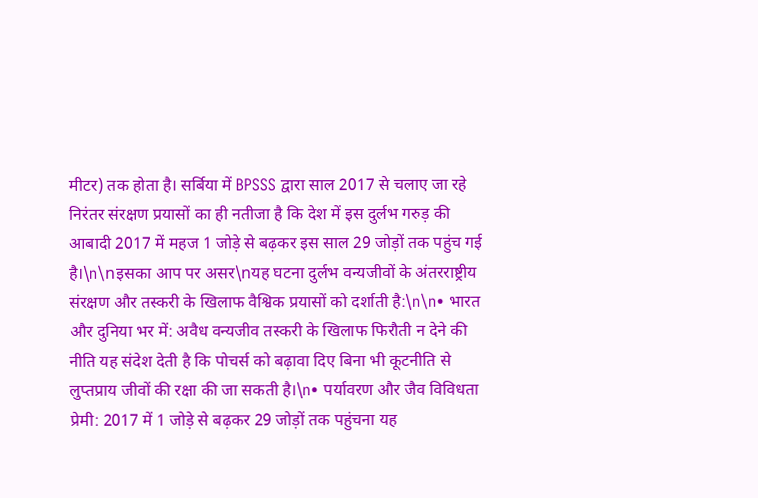मीटर) तक होता है। सर्बिया में BPSSS द्वारा साल 2017 से चलाए जा रहे निरंतर संरक्षण प्रयासों का ही नतीजा है कि देश में इस दुर्लभ गरुड़ की आबादी 2017 में महज 1 जोड़े से बढ़कर इस साल 29 जोड़ों तक पहुंच गई है।\n\nइसका आप पर असर\nयह घटना दुर्लभ वन्यजीवों के अंतरराष्ट्रीय संरक्षण और तस्करी के खिलाफ वैश्विक प्रयासों को दर्शाती है:\n\n• भारत और दुनिया भर में: अवैध वन्यजीव तस्करी के खिलाफ फिरौती न देने की नीति यह संदेश देती है कि पोचर्स को बढ़ावा दिए बिना भी कूटनीति से लुप्तप्राय जीवों की रक्षा की जा सकती है।\n• पर्यावरण और जैव विविधता प्रेमी: 2017 में 1 जोड़े से बढ़कर 29 जोड़ों तक पहुंचना यह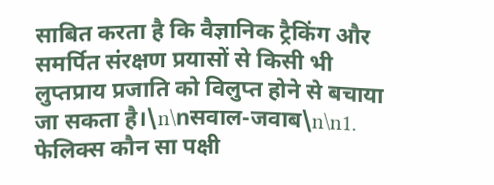साबित करता है कि वैज्ञानिक ट्रैकिंग और समर्पित संरक्षण प्रयासों से किसी भी लुप्तप्राय प्रजाति को विलुप्त होने से बचाया जा सकता है।\n\nसवाल-जवाब\n\n1. फेलिक्स कौन सा पक्षी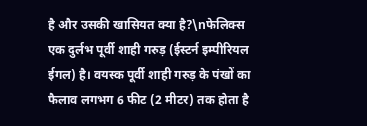है और उसकी खासियत क्या है?\nफेलिक्स एक दुर्लभ पूर्वी शाही गरुड़ (ईस्टर्न इम्पीरियल ईगल) है। वयस्क पूर्वी शाही गरुड़ के पंखों का फैलाव लगभग 6 फीट (2 मीटर) तक होता है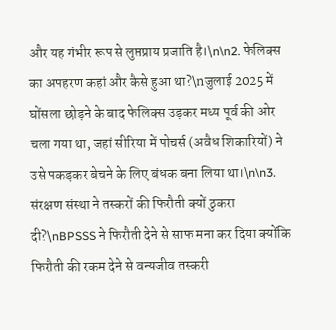और यह गंभीर रूप से लुप्तप्राय प्रजाति है।\n\n2. फेलिक्स का अपहरण कहां और कैसे हुआ था?\nजुलाई 2025 में घोंसला छोड़ने के बाद फेलिक्स उड़कर मध्य पूर्व की ओर चला गया था, जहां सीरिया में पोचर्स (अवैध शिकारियों) ने उसे पकड़कर बेचने के लिए बंधक बना लिया था।\n\n3. संरक्षण संस्था ने तस्करों की फिरौती क्यों ठुकरा दी?\nBPSSS ने फिरौती देने से साफ मना कर दिया क्योंकि फिरौती की रकम देने से वन्यजीव तस्करी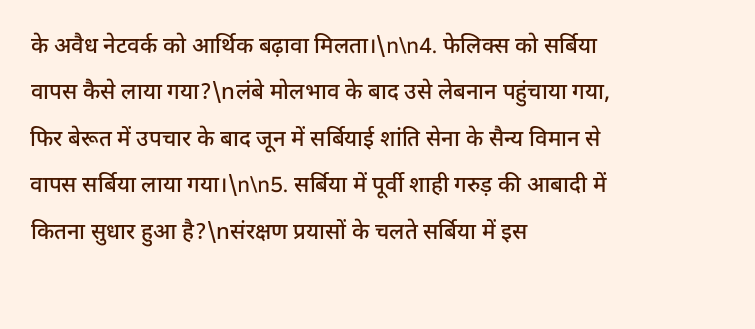के अवैध नेटवर्क को आर्थिक बढ़ावा मिलता।\n\n4. फेलिक्स को सर्बिया वापस कैसे लाया गया?\nलंबे मोलभाव के बाद उसे लेबनान पहुंचाया गया, फिर बेरूत में उपचार के बाद जून में सर्बियाई शांति सेना के सैन्य विमान से वापस सर्बिया लाया गया।\n\n5. सर्बिया में पूर्वी शाही गरुड़ की आबादी में कितना सुधार हुआ है?\nसंरक्षण प्रयासों के चलते सर्बिया में इस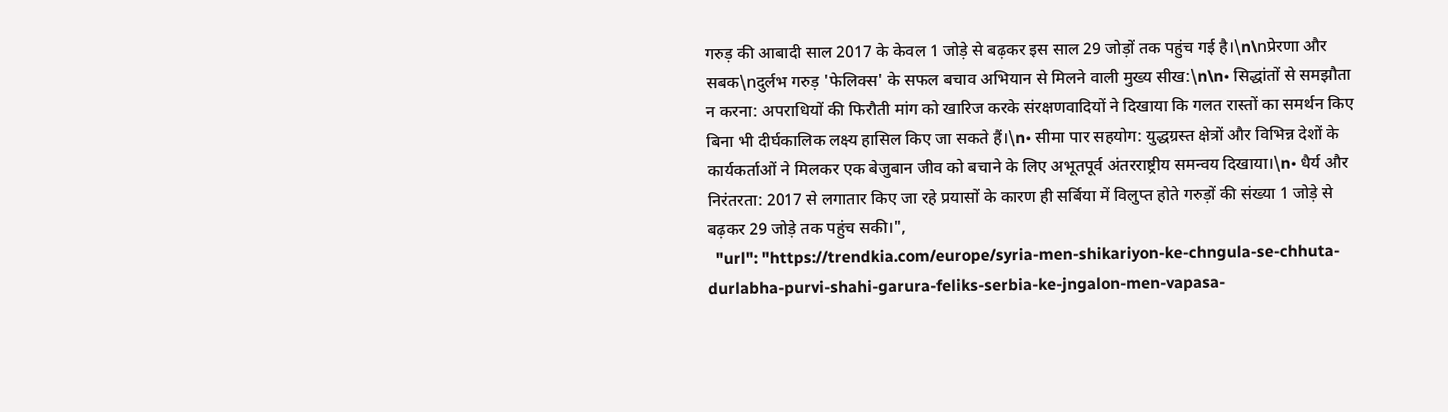गरुड़ की आबादी साल 2017 के केवल 1 जोड़े से बढ़कर इस साल 29 जोड़ों तक पहुंच गई है।\n\nप्रेरणा और सबक\nदुर्लभ गरुड़ 'फेलिक्स' के सफल बचाव अभियान से मिलने वाली मुख्य सीख:\n\n• सिद्धांतों से समझौता न करना: अपराधियों की फिरौती मांग को खारिज करके संरक्षणवादियों ने दिखाया कि गलत रास्तों का समर्थन किए बिना भी दीर्घकालिक लक्ष्य हासिल किए जा सकते हैं।\n• सीमा पार सहयोग: युद्धग्रस्त क्षेत्रों और विभिन्न देशों के कार्यकर्ताओं ने मिलकर एक बेजुबान जीव को बचाने के लिए अभूतपूर्व अंतरराष्ट्रीय समन्वय दिखाया।\n• धैर्य और निरंतरता: 2017 से लगातार किए जा रहे प्रयासों के कारण ही सर्बिया में विलुप्त होते गरुड़ों की संख्या 1 जोड़े से बढ़कर 29 जोड़े तक पहुंच सकी।",
  "url": "https://trendkia.com/europe/syria-men-shikariyon-ke-chngula-se-chhuta-durlabha-purvi-shahi-garura-feliks-serbia-ke-jngalon-men-vapasa-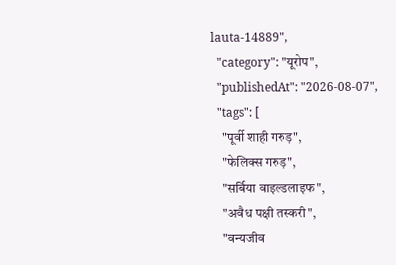lauta-14889",
  "category": "यूरोप",
  "publishedAt": "2026-08-07",
  "tags": [
    "पूर्वी शाही गरुड़",
    "फेलिक्स गरुड़",
    "सर्बिया वाइल्डलाइफ",
    "अवैध पक्षी तस्करी",
    "वन्यजीव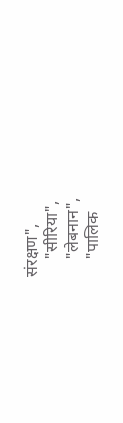संरक्षण",
    "सीरिया",
    "लेबनान",
    "पालिक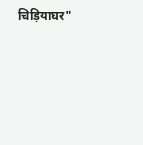चिड़ियाघर"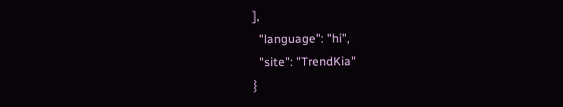],
  "language": "hi",
  "site": "TrendKia"
}